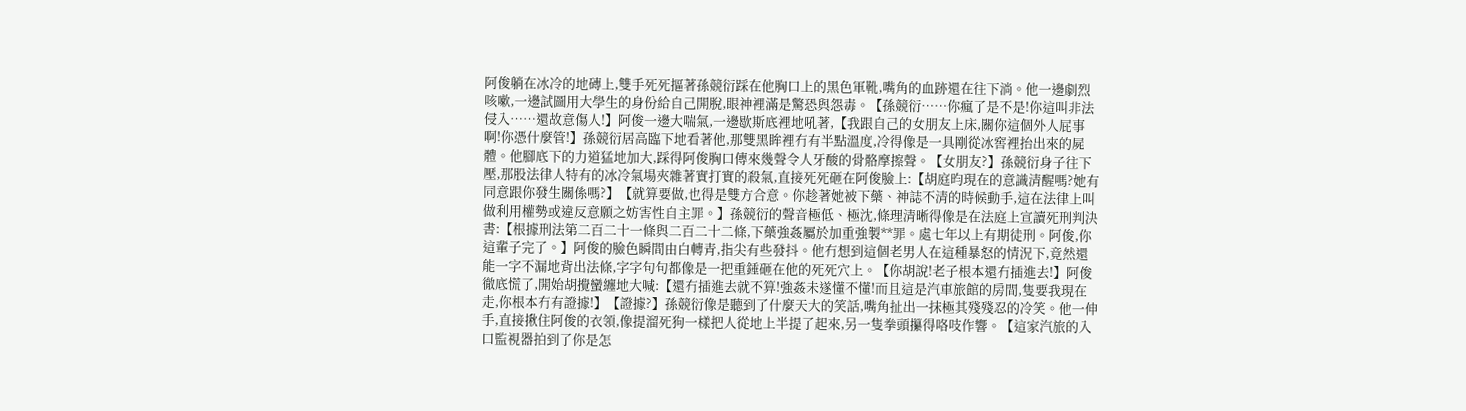阿俊躺在冰冷的地磚上,雙手死死摳著孫競衍踩在他胸口上的黑色軍靴,嘴角的血跡還在往下淌。他一邊劇烈咳嗽,一邊試圖用大學生的身份給自己開脫,眼神裡滿是驚恐與怨毒。【孫競衍……你瘋了是不是!你這叫非法侵入……還故意傷人!】阿俊一邊大喘氣,一邊歇斯底裡地吼著,【我跟自己的女朋友上床,關你這個外人屁事啊!你憑什麼管!】孫競衍居高臨下地看著他,那雙黑眸裡冇有半點溫度,冷得像是一具剛從冰窖裡抬出來的屍體。他腳底下的力道猛地加大,踩得阿俊胸口傳來幾聲令人牙酸的骨骼摩擦聲。【女朋友?】孫競衍身子往下壓,那股法律人特有的冰冷氣場夾雜著實打實的殺氣,直接死死砸在阿俊臉上:【胡庭昀現在的意識清醒嗎?她有同意跟你發生關係嗎?】【就算要做,也得是雙方合意。你趁著她被下藥、神誌不清的時候動手,這在法律上叫做利用權勢或違反意願之妨害性自主罪。】孫競衍的聲音極低、極沈,條理清晰得像是在法庭上宣讀死刑判決書:【根據刑法第二百二十一條與二百二十二條,下藥強姦屬於加重強製**罪。處七年以上有期徒刑。阿俊,你這輩子完了。】阿俊的臉色瞬間由白轉青,指尖有些發抖。他冇想到這個老男人在這種暴怒的情況下,竟然還能一字不漏地背出法條,字字句句都像是一把重錘砸在他的死死穴上。【你胡說!老子根本還冇插進去!】阿俊徹底慌了,開始胡攪蠻纏地大喊:【還冇插進去就不算!強姦未遂懂不懂!而且這是汽車旅館的房間,隻要我現在走,你根本冇有證據!】【證據?】孫競衍像是聽到了什麼天大的笑話,嘴角扯出一抹極其殘殘忍的冷笑。他一伸手,直接揪住阿俊的衣領,像提溜死狗一樣把人從地上半提了起來,另一隻拳頭攥得咯吱作響。【這家汽旅的入口監視器拍到了你是怎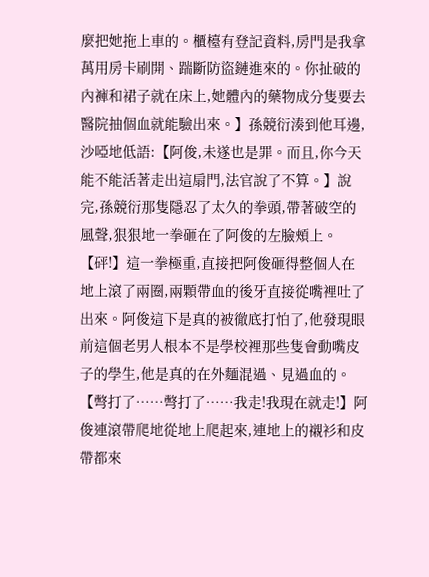麼把她拖上車的。櫃檯有登記資料,房門是我拿萬用房卡刷開、踹斷防盜鏈進來的。你扯破的內褲和裙子就在床上,她體內的藥物成分隻要去醫院抽個血就能驗出來。】孫競衍湊到他耳邊,沙啞地低語:【阿俊,未遂也是罪。而且,你今天能不能活著走出這扇門,法官說了不算。】說完,孫競衍那隻隱忍了太久的拳頭,帶著破空的風聲,狠狠地一拳砸在了阿俊的左臉頰上。【砰!】這一拳極重,直接把阿俊砸得整個人在地上滾了兩圈,兩顆帶血的後牙直接從嘴裡吐了出來。阿俊這下是真的被徹底打怕了,他發現眼前這個老男人根本不是學校裡那些隻會動嘴皮子的學生,他是真的在外麵混過、見過血的。【彆打了……彆打了……我走!我現在就走!】阿俊連滾帶爬地從地上爬起來,連地上的襯衫和皮帶都來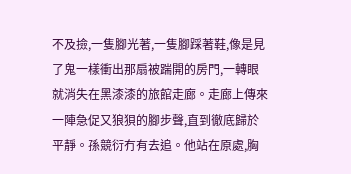不及撿,一隻腳光著,一隻腳踩著鞋,像是見了鬼一樣衝出那扇被踹開的房門,一轉眼就消失在黑漆漆的旅館走廊。走廊上傳來一陣急促又狼狽的腳步聲,直到徹底歸於平靜。孫競衍冇有去追。他站在原處,胸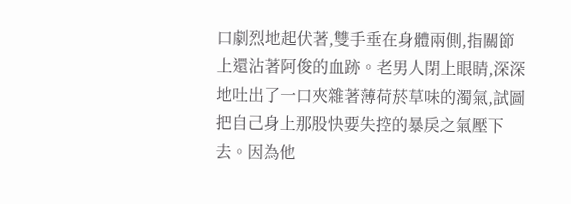口劇烈地起伏著,雙手垂在身體兩側,指關節上還沾著阿俊的血跡。老男人閉上眼睛,深深地吐出了一口夾雜著薄荷菸草味的濁氣,試圖把自己身上那股快要失控的暴戾之氣壓下去。因為他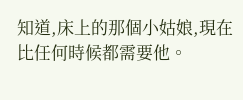知道,床上的那個小姑娘,現在比任何時候都需要他。